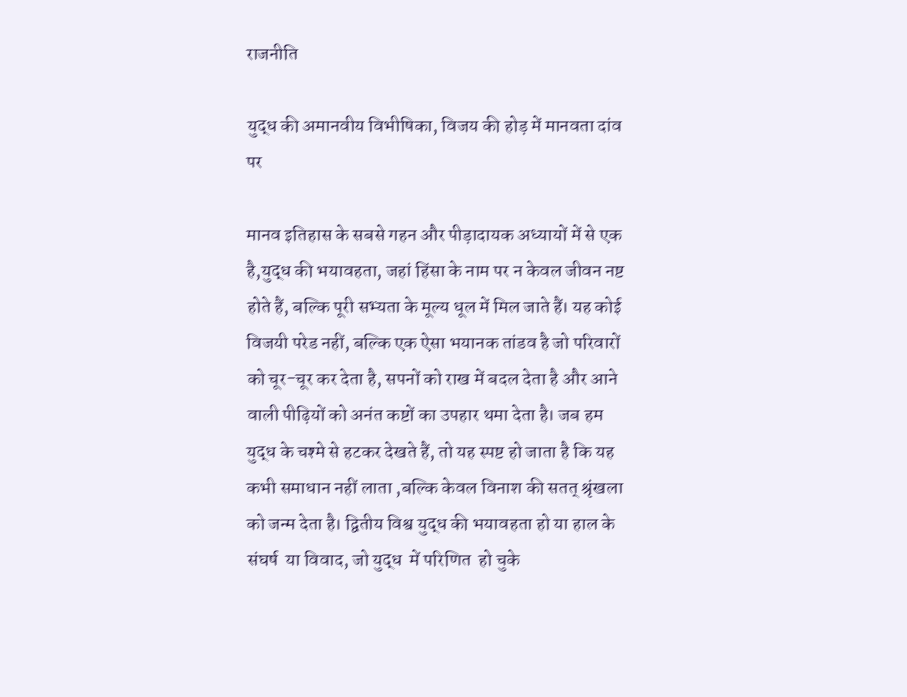राजनीति

युद्ध की अमानवीय विभीषिका, विजय की होड़ में मानवता दांव पर

मानव इतिहास के सबसे गहन और पीड़ादायक अध्यायों में से एक है,युद्ध की भयावहता, जहां हिंसा के नाम पर न केवल जीवन नष्ट होते हैं, बल्कि पूरी सभ्यता के मूल्य धूल में मिल जाते हैं। यह कोई विजयी परेड नहीं, बल्कि एक ऐसा भयानक तांडव है जो परिवारों को चूर-चूर कर देता है, सपनों को राख में बदल देता है और आने वाली पीढ़ियों को अनंत कष्टों का उपहार थमा देता है। जब हम युद्ध के चश्मे से हटकर देखते हैं, तो यह स्पष्ट हो जाता है कि यह कभी समाधान नहीं लाता ,बल्कि केवल विनाश की सतत् श्रृंखला को जन्म देता है। द्वितीय विश्व युद्ध की भयावहता हो या हाल के संघर्ष  या विवाद, जो युद्ध  में परिणित  हो चुके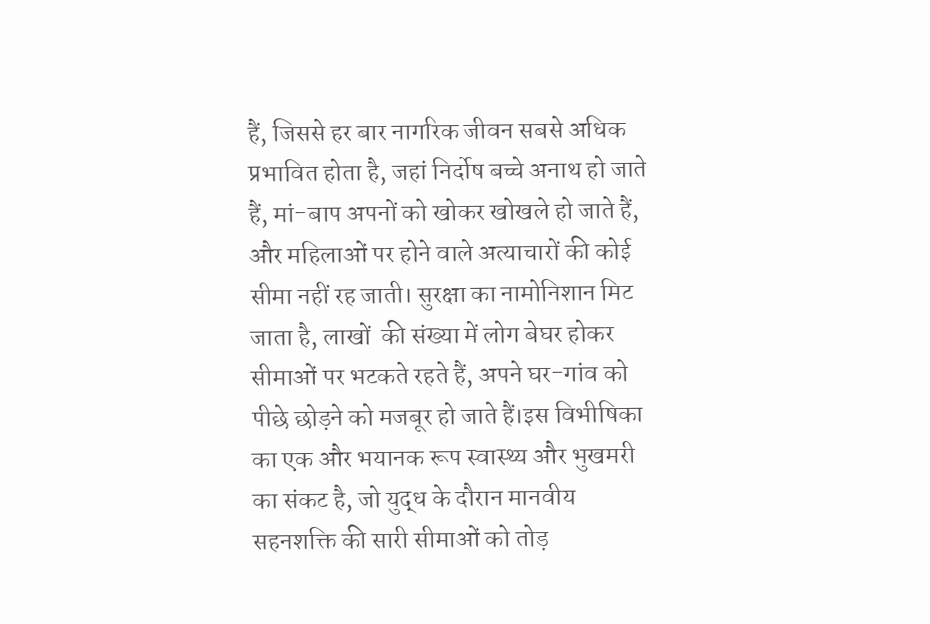हैं, जिससे हर बार नागरिक जीवन सबसे अधिक प्रभावित होता है, जहां निर्दोष बच्चे अनाथ हो जाते हैं, मां-बाप अपनों को खोकर खोखले हो जाते हैं, और महिलाओं पर होने वाले अत्याचारों की कोई सीमा नहीं रह जाती। सुरक्षा का नामोनिशान मिट जाता है, लाखों  की संख्या में लोग बेघर होकर सीमाओं पर भटकते रहते हैं, अपने घर-गांव को पीछे छोड़ने को मजबूर हो जाते हैं।इस विभीषिका का एक और भयानक रूप स्वास्थ्य और भुखमरी का संकट है, जो युद्ध के दौरान मानवीय सहनशक्ति की सारी सीमाओं को तोड़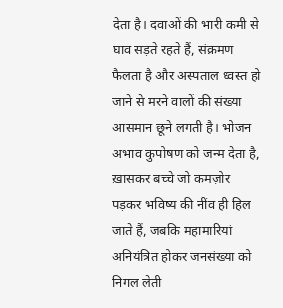देता है। दवाओं की भारी कमी से घाव सड़ते रहते हैं, संक्रमण फैलता है और अस्पताल ध्वस्त हो जाने से मरने वालों की संख्या आसमान छूने लगती है। भोजन अभाव कुपोषण को जन्म देता है, ख़ासकर बच्चे जो कमज़ोर पड़कर भविष्य की नींव ही हिल जाते हैं, जबकि महामारियां अनियंत्रित होकर जनसंख्या को निगल लेती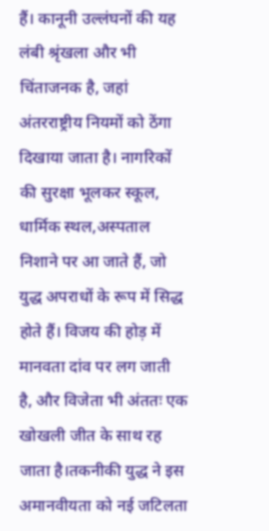हैं। कानूनी उल्लंघनों की यह लंबी श्रृंखला और भी चिंताजनक है, जहां अंतरराष्ट्रीय नियमों को ठेंगा दिखाया जाता है। नागरिकों की सुरक्षा भूलकर स्कूल,  धार्मिक स्थल,अस्पताल निशाने पर आ जाते हैं, जो युद्ध अपराधों के रूप में सिद्ध होते हैं। विजय की होड़ में मानवता दांव पर लग जाती है, और विजेता भी अंततः एक खोखली जीत के साथ रह जाता है।तकनीकी युद्ध ने इस अमानवीयता को नई जटिलता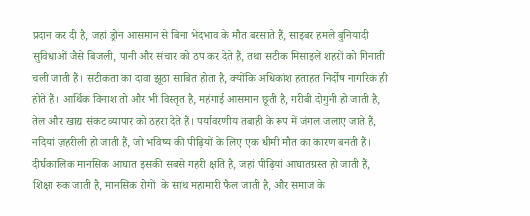प्रदान कर दी है, जहां ड्रोन आसमान से बिना भेदभाव के मौत बरसाते हैं, साइबर हमले बुनियादी सुविधाओं जैसे बिजली, पानी और संचार को ठप कर देते हैं, तथा सटीक मिसाइलें शहरों को गिनाती चली जाती हैं। सटीकता का दावा झूठा साबित होता है, क्योंकि अधिकांश हताहत निर्दोष नागरिक ही होते हैं। आर्थिक विनाश तो और भी विस्तृत है, महंगाई आसमान छूती है, गरीबी दोगुनी हो जाती है, तेल और खाद्य संकट व्यापार को ठहरा देते हैं। पर्यावरणीय तबाही के रूप में जंगल जलाए जाते हैं, नदियां ज़हरीली हो जाती हैं, जो भविष्य की पीढ़ियों के लिए एक धीमी मौत का कारण बनती हैं। दीर्घकालिक मानसिक आघात इसकी सबसे गहरी क्षति है, जहां पीढ़ियां आघातग्रस्त हो जाती हैं, शिक्षा रुक जाती है, मानसिक रोगों  के साथ महामारी फैल जाती है, और समाज के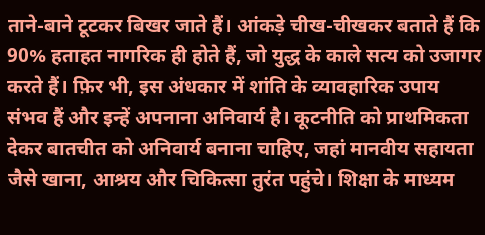ताने-बाने टूटकर बिखर जाते हैं। आंकड़े चीख-चीखकर बताते हैं कि 90% हताहत नागरिक ही होते हैं, जो युद्ध के काले सत्य को उजागर करते हैं। फ़िर भी, इस अंधकार में शांति के व्यावहारिक उपाय संभव हैं और इन्हें अपनाना अनिवार्य है। कूटनीति को प्राथमिकता देकर बातचीत को अनिवार्य बनाना चाहिए, जहां मानवीय सहायता जैसे खाना, आश्रय और चिकित्सा तुरंत पहुंचे। शिक्षा के माध्यम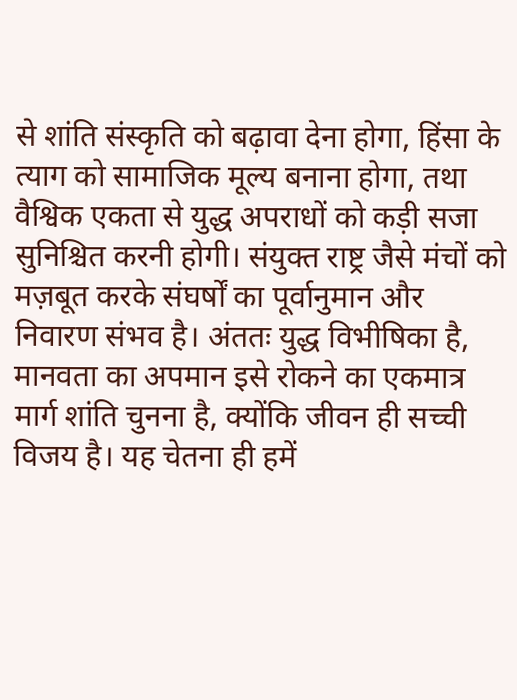से शांति संस्कृति को बढ़ावा देना होगा, हिंसा के त्याग को सामाजिक मूल्य बनाना होगा, तथा वैश्विक एकता से युद्ध अपराधों को कड़ी सजा सुनिश्चित करनी होगी। संयुक्त राष्ट्र जैसे मंचों को मज़बूत करके संघर्षों का पूर्वानुमान और निवारण संभव है। अंततः युद्ध विभीषिका है, मानवता का अपमान इसे रोकने का एकमात्र मार्ग शांति चुनना है, क्योंकि जीवन ही सच्ची विजय है। यह चेतना ही हमें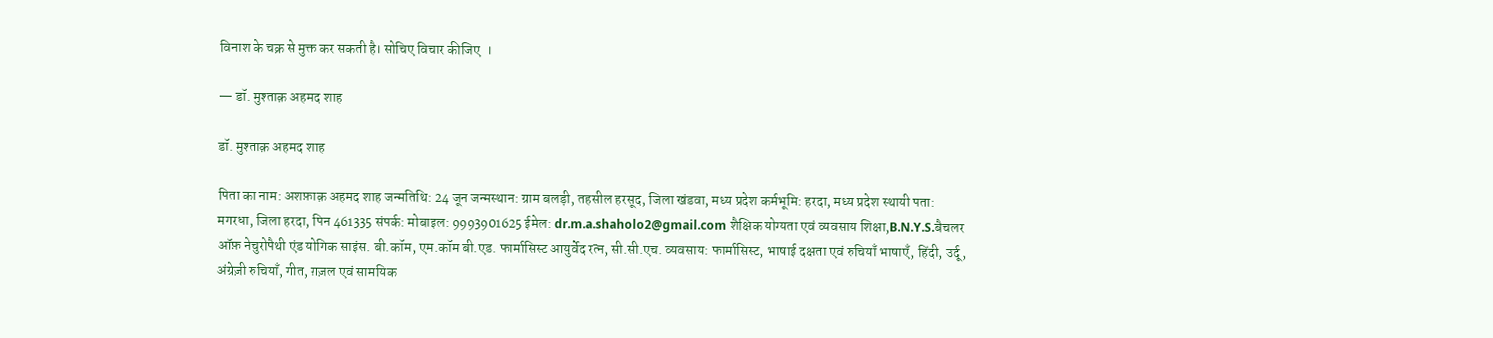विनाश के चक्र से मुक्त कर सकती है। सोचिए विचार कीजिए  ।

— डॉ. मुश्ताक़ अहमद शाह

डॉ. मुश्ताक़ अहमद शाह

पिता का नाम: अशफ़ाक़ अहमद शाह जन्मतिथि: 24 जून जन्मस्थान: ग्राम बलड़ी, तहसील हरसूद, जिला खंडवा, मध्य प्रदेश कर्मभूमि: हरदा, मध्य प्रदेश स्थायी पता: मगरधा, जिला हरदा, पिन 461335 संपर्क: मोबाइल: 9993901625 ईमेल: dr.m.a.shaholo2@gmail.com शैक्षिक योग्यता एवं व्यवसाय शिक्षा,B.N.Y.S.बैचलर ऑफ़ नेचुरोपैथी एंड योगिक साइंस. बी.कॉम, एम.कॉम बी.एड. फार्मासिस्ट आयुर्वेद रत्न, सी.सी.एच. व्यवसाय: फार्मासिस्ट, भाषाई दक्षता एवं रुचियाँ भाषाएँ, हिंदी, उर्दू, अंग्रेज़ी रुचियाँ, गीत, ग़ज़ल एवं सामयिक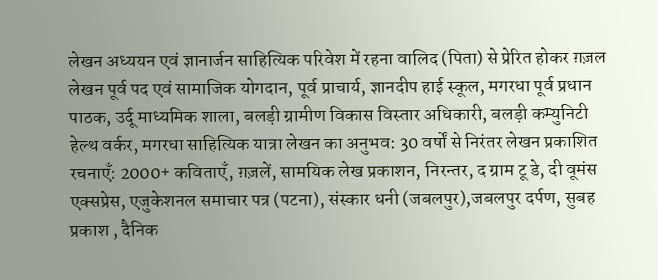लेखन अध्ययन एवं ज्ञानार्जन साहित्यिक परिवेश में रहना वालिद (पिता) से प्रेरित होकर ग़ज़ल लेखन पूर्व पद एवं सामाजिक योगदान, पूर्व प्राचार्य, ज्ञानदीप हाई स्कूल, मगरधा पूर्व प्रधान पाठक, उर्दू माध्यमिक शाला, बलड़ी ग्रामीण विकास विस्तार अधिकारी, बलड़ी कम्युनिटी हेल्थ वर्कर, मगरधा साहित्यिक यात्रा लेखन का अनुभव: 30 वर्षों से निरंतर लेखन प्रकाशित रचनाएँ: 2000+ कविताएँ, ग़ज़लें, सामयिक लेख प्रकाशन, निरन्तर, द ग्राम टू डे, दी वूमंस एक्सप्रेस, एजुकेशनल समाचार पत्र (पटना), संस्कार धनी (जबलपुर),जबलपुर दर्पण, सुबह प्रकाश , दैनिक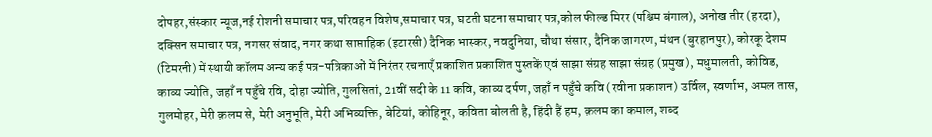दोपहर,संस्कार न्यूज,नई रोशनी समाचार पत्र,परिवहन विशेष,समाचार पत्र, घटती घटना समाचार पत्र,कोल फील्ड मिरर (पश्चिम बंगाल), अनोख तीर (हरदा), दक्सिन समाचार पत्र, नगसर संवाद, नगर कथा साप्ताहिक (इटारसी) दैनिक भास्कर, नवदुनिया, चौथा संसार, दैनिक जागरण, मंथन (बुरहानपुर), कोरकू देशम (टिमरनी) में स्थायी कॉलम अन्य कई पत्र-पत्रिकाओं में निरंतर रचनाएँ प्रकाशित प्रकाशित पुस्तकें एवं साझा संग्रह साझा संग्रह (प्रमुख), मधुमालती, कोविड, काव्य ज्योति, जहाँ न पहुँचे रवि, दोहा ज्योति, गुलसितां, 21वीं सदी के 11 कवि, काव्य दर्पण, जहाँ न पहुँचे कवि (रवीना प्रकाशन) उर्विल, स्वर्णाभ, अमल तास, गुलमोहर, मेरी क़लम से, मेरी अनुभूति, मेरी अभिव्यक्ति, बेटियां, कोहिनूर, कविता बोलती है, हिंदी हैं हम, क़लम का कमाल, शब्द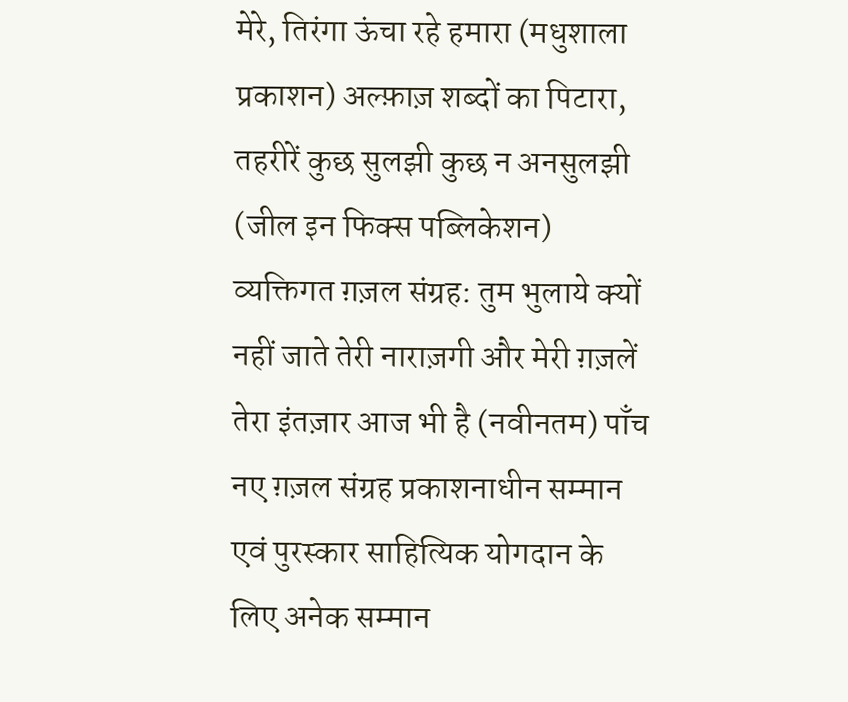मेरे, तिरंगा ऊंचा रहे हमारा (मधुशाला प्रकाशन) अल्फ़ाज़ शब्दों का पिटारा, तहरीरें कुछ सुलझी कुछ न अनसुलझी (जील इन फिक्स पब्लिकेशन) व्यक्तिगत ग़ज़ल संग्रह: तुम भुलाये क्यों नहीं जाते तेरी नाराज़गी और मेरी ग़ज़लें तेरा इंतज़ार आज भी है (नवीनतम) पाँच नए ग़ज़ल संग्रह प्रकाशनाधीन सम्मान एवं पुरस्कार साहित्यिक योगदान के लिए अनेक सम्मान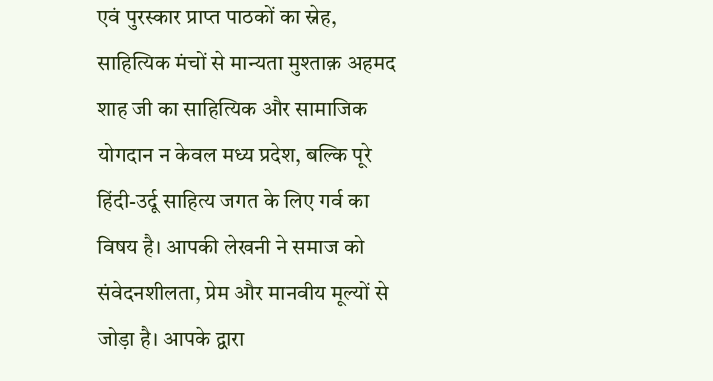एवं पुरस्कार प्राप्त पाठकों का स्नेह, साहित्यिक मंचों से मान्यता मुश्ताक़ अहमद शाह जी का साहित्यिक और सामाजिक योगदान न केवल मध्य प्रदेश, बल्कि पूरे हिंदी-उर्दू साहित्य जगत के लिए गर्व का विषय है। आपकी लेखनी ने समाज को संवेदनशीलता, प्रेम और मानवीय मूल्यों से जोड़ा है। आपके द्वारा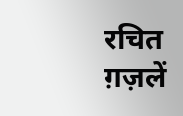रचित ग़ज़लें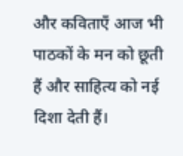और कविताएँ आज भी पाठकों के मन को छूती हैं और साहित्य को नई दिशा देती हैं।